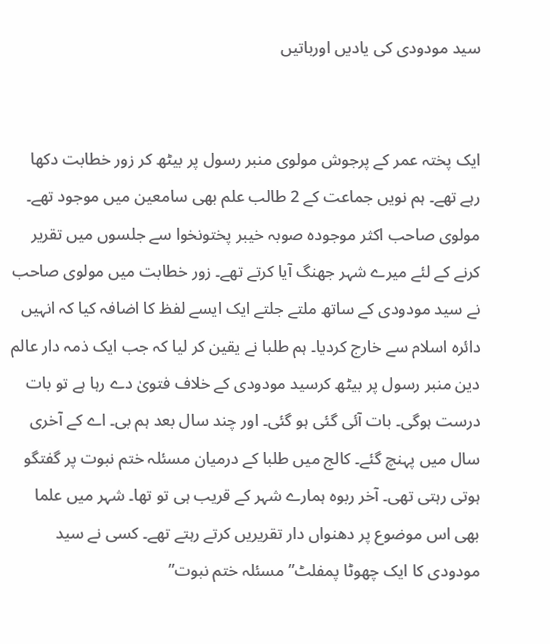سید مودودی‌ کی یادیں اورباتیں


ایک پختہ عمر کے پرجوش مولوی منبر رسول پر بیٹھ کر زور خطابت دکھا رہے تھے۔ ہم نویں جماعت کے 2 طالب علم بھی سامعین میں موجود تھے۔ مولوی صاحب اکثر موجودہ صوبہ خیبر پختونخوا سے جلسوں میں تقریر کرنے کے لئے میرے شہر جھنگ آیا کرتے تھے۔ زور خطابت میں مولوی صاحب نے سید مودودی کے ساتھ ملتے جلتے ایک ایسے لفظ کا اضافہ کیا کہ انہیں دائرہ اسلام سے خارج کردیا۔ ہم طلبا نے یقین کر لیا کہ جب ایک ذمہ دار عالم دین منبر رسول پر بیٹھ کرسید مودودی کے خلاف فتویٰ دے رہا ہے تو بات درست ہوگی۔ بات آئی گئی ہو گئی۔ اور چند سال بعد ہم بی۔ اے کے آخری سال میں پہنچ گئے۔ کالج میں طلبا کے درمیان مسئلہ ختم نبوت پر گفتگو ہوتی رہتی تھی۔ آخر ربوہ ہمارے شہر کے قریب ہی تو تھا۔ شہر میں علما بھی اس موضوع پر دھنواں دار تقریریں کرتے رہتے تھے۔ کسی نے سید مودودی کا ایک چھوٹا پمفلٹ”مسئلہ ختم نبوت”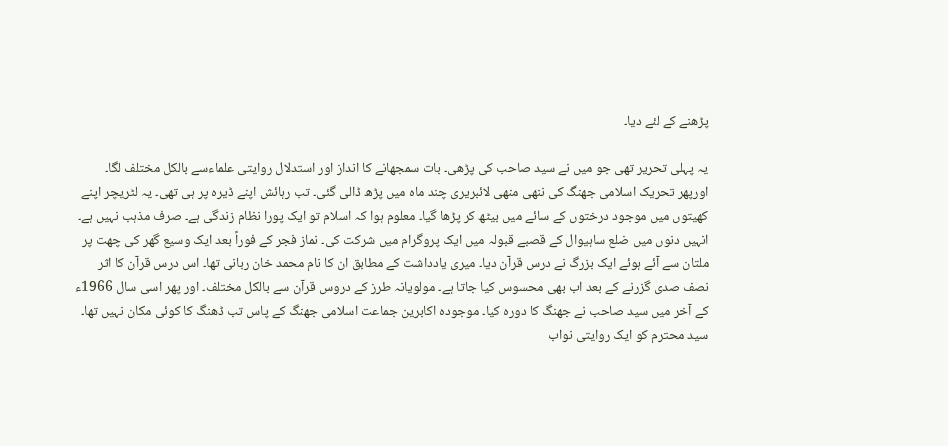پڑھنے کے لئے دیا۔

یہ پہلی تحریر تھی جو میں نے سید صاحب کی پڑھی۔ بات سمجھانے کا انداز اور استدلال روایتی علماءسے بالکل مختلف لگا۔ اورپھر تحریک اسلامی جھنگ کی ننھی منھی لائبریری چند ماہ میں پڑھ ڈالی گئی۔ تب رہائش اپنے ڈیرہ پر ہی تھی۔ یہ لٹریچر اپنے کھیتوں میں موجود درختوں کے سائے میں بیٹھ کر پڑھا گیا۔ معلوم ہوا کہ اسلام تو ایک پورا نظام زندگی ہے۔ صرف مذہب نہیں ہے۔ انہیں دنوں میں ضلع ساہیوال کے قصبے قبولہ میں ایک پروگرام میں شرکت کی۔ نماز فجر کے فوراً بعد ایک وسیع گھر کی چھت پر ملتان سے آئے ہوئے ایک بزرگ نے درس قرآن دیا۔ میری یادداشت کے مطابق ان کا نام محمد خان ربانی تھا۔ اس درس قرآن کا اثر نصف صدی گزرنے کے بعد اب بھی محسوس کیا جاتا ہے۔ مولویانہ طرز کے دروس قرآن سے بالکل مختلف۔ اور پھر اسی سال 1966ء کے آخر میں سید صاحب نے جھنگ کا دورہ کیا۔ موجودہ اکابرین جماعت اسلامی جھنگ کے پاس تب ڈھنگ کا کوئی مکان نہیں تھا۔ سید محترم کو ایک روایتی نواب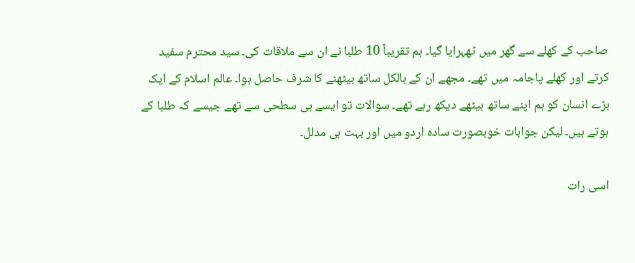صاحب کے کھلے سے گھر میں ٹھہرایا گیا۔ ہم تقریباً 10 طلبا نے ان سے ملاقات کی۔ سید محترم سفید کرتے اور کھلے پاجامہ میں تھے۔ مجھے ان کے بالکل ساتھ بیٹھنے کا شرف حاصل ہوا۔ عالم اسلام کے ایک بڑے انسان کو ہم اپنے ساتھ بیٹھے دیکھ رہے تھے۔ سوالات تو ایسے ہی سطحی سے تھے جیسے کہ طلبا کے ہوتے ہیں۔ لیکن جوابات خوبصورت سادہ اردو میں اور بہت ہی مدلل۔

اسی رات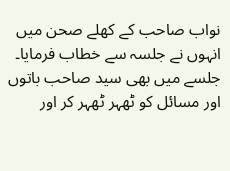نواب صاحب کے کھلے صحن میں انہوں نے جلسہ سے خطاب فرمایا۔ جلسے میں بھی سید صاحب باتوں اور مسائل کو ٹھہر ٹھہر کر اور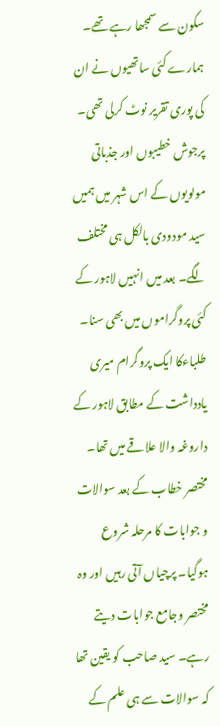سکون سے سمجھا رہے تھے۔ ہمارے کئی ساتھیوں نے ان کی پوری تقریر نوٹ کرلی تھی۔ پرجوش خطیبوں اور جذباتی مولویوں کے اس شہر میں ہمیں سید مودودی بالکل ہی مختلف لگے۔ بعد میں انہیں لاہور کے کئی پروگراموں میں بھی سنا۔ طلباءکا ایک پروگرام میری یادداشت کے مطابق لاہور کے داروغہ والا علاقے میں تھا۔ مختصر خطاب کے بعد سوالات و جوابات کا مرحلہ شروع ہوگیا۔ پرچیاں آتی رہیں اور وہ مختصر وجامع جوابات دیتے رہے۔ سید صاحب کو یقین تھا کہ سوالات سے ہی علم کے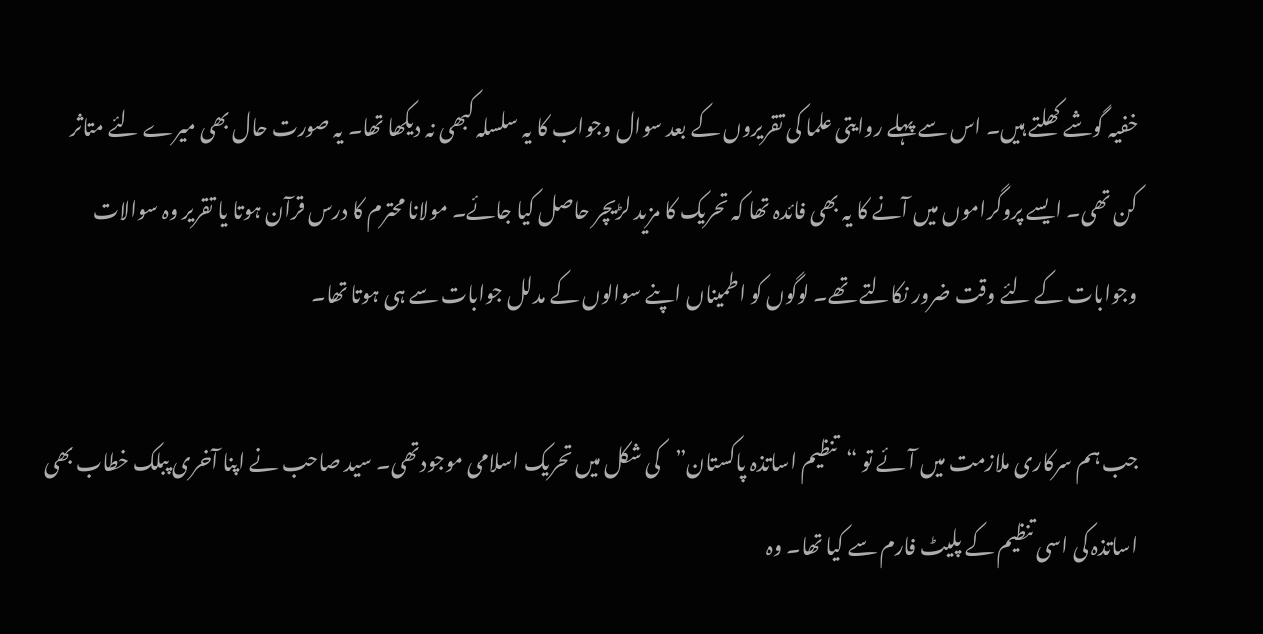خفیہ گوشے کھلتے ہیں۔ اس سے پہلے روایتی علما کی تقریروں کے بعد سوال وجواب کا یہ سلسلہ کبھی نہ دیکھا تھا۔ یہ صورت حال بھی میرے لئے متاثر کن تھی۔ ایسے پروگراموں میں آنے کا یہ بھی فائدہ تھا کہ تحریک کا مزید لڑیچر حاصل کیا جائے۔ مولانا محترم کا درس قرآن ہوتا یا تقریر وہ سوالات وجوابات کے لئے وقت ضرور نکالتے تھے۔ لوگوں کو اطمیناں اپنے سوالوں کے مدلل جوابات سے ہی ہوتا تھا۔

جب ہم سرکاری ملازمت میں آئے تو “تنظیم اساتذہ پاکستان”کی شکل میں تحریک اسلامی موجودتھی۔ سید صاحب نے اپنا آخری پبلک خطاب بھی اساتذہ کی اسی تنظیم کے پلیٹ فارم سے کیا تھا۔ وہ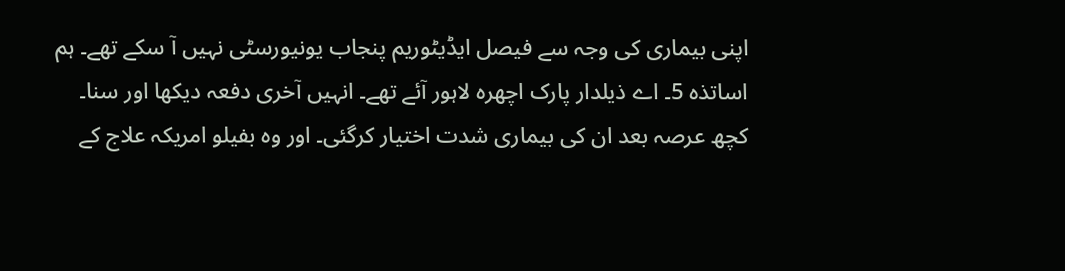اپنی بیماری کی وجہ سے فیصل ایڈیٹوریم پنجاب یونیورسٹی نہیں آ سکے تھے۔ ہم اساتذہ 5۔ اے ذیلدار پارک اچھرہ لاہور آئے تھے۔ انہیں آخری دفعہ دیکھا اور سنا۔ کچھ عرصہ بعد ان کی بیماری شدت اختیار کرگئی۔ اور وہ بفیلو امریکہ علاج کے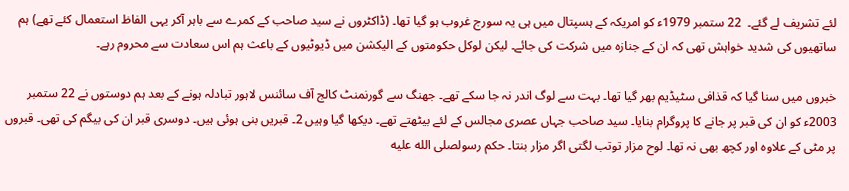لئے تشریف لے گئے۔  22 ستمبر 1979ء کو امریکہ کے ہسپتال میں ہی یہ سورج غروب ہو گیا تھا۔ (ڈاکٹروں نے سید صاحب کے کمرے سے باہر آکر یہی الفاظ استعمال کئے تھے) ہم ساتھیوں کی شدید خواہش تھی کہ ان کے جنازہ میں شرکت کی جائے۔ لیکن لوکل حکومتوں کے الیکشن میں ڈیوٹیوں کے باعث ہم اس سعادت سے محروم رہے۔

خبروں میں سنا گیا کہ قذافی سٹیڈیم بھر گیا تھا۔ بہت سے لوگ اندر نہ جا سکے تھے۔ جھنگ سے گورنمنٹ کالج آف سائنس لاہور تبادلہ ہونے کے بعد ہم دوستوں نے 22 ستمبر 2003ء کو ان کی قبر پر جانے کا پروگرام بنایا۔ سید صاحب جہاں عصری مجالس کے لئے بیٹھتے تھے۔ دیکھا گیا وہیں 2۔ قبریں بنی ہوئی ہیں۔ دوسری قبر ان کی بیگم کی تھی۔ قبروں پر مٹی کے علاوہ اور کچھ بھی نہ تھا۔ لوح مزار توتب لگتی اگر مزار بنتا۔ حکم رسولصلى الله عليه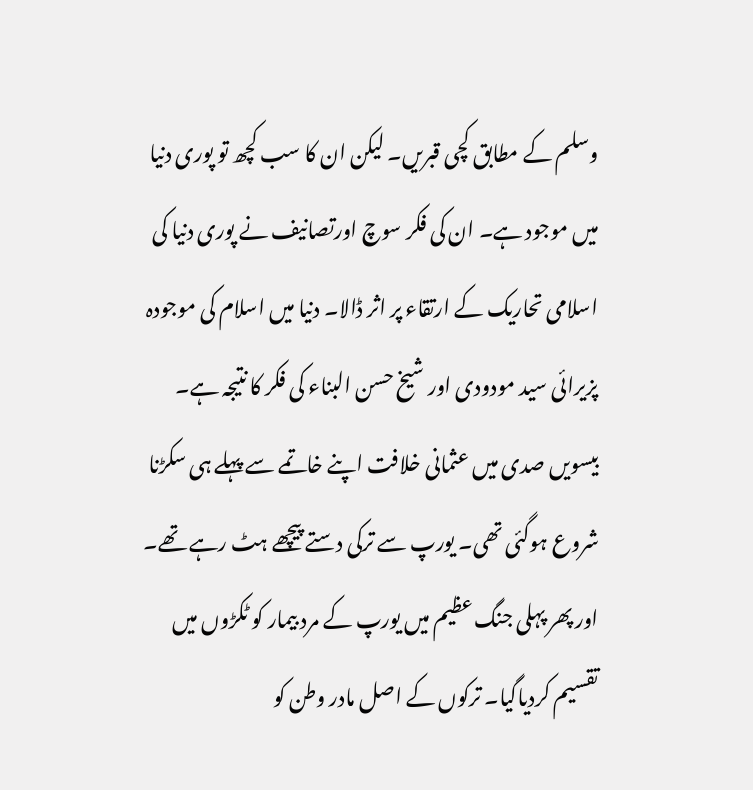وسلم کے مطابق کچی قبریں۔ لیکن ان کا سب کچھ تو پوری دنیا میں موجود ہے۔ ان کی فکر سوچ اورتصانیف نے پوری دنیا کی اسلامی تحاریک کے ارتقاء پر اثر ڈالا۔ دنیا میں اسلام کی موجودہ پزیرائی سید مودودی اور شیخ حسن البناء کی فکر کا نتیجہ ہے۔ بیسویں صدی میں عثمانی خلافت اپنے خاتمے سے پہلے ہی سکڑنا شروع ہوگئی تھی۔ یورپ سے ترکی دستے پیچھے ہٹ رہے تھے۔ اور پھر پہلی جنگ عظیم میں یورپ کے مرد بیمار کو ٹکڑوں میں تقسیم کردیاگیا۔ ترکوں کے اصل مادر وطن کو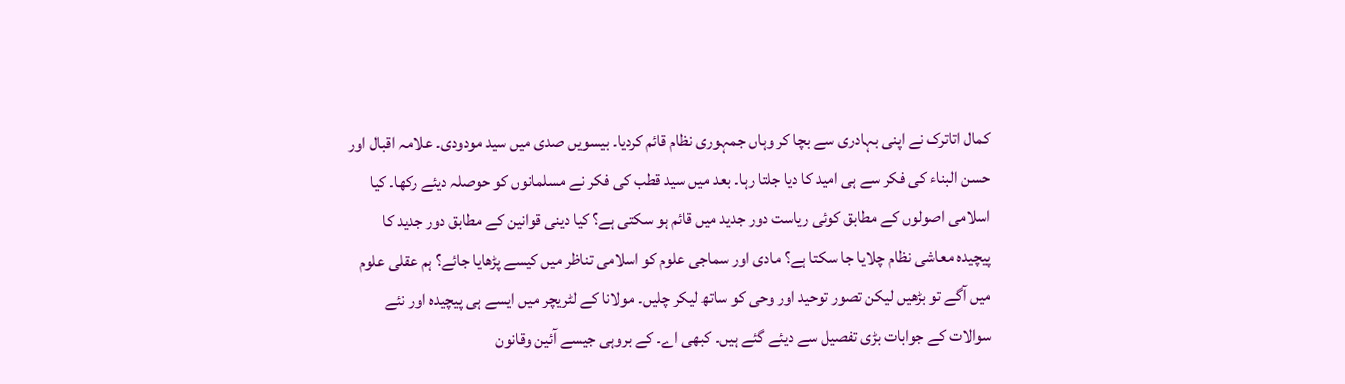کمال اتاترک نے اپنی بہادری سے بچا کر وہاں جمہوری نظام قائم کردیا۔ بیسویں صدی میں سید مودودی۔ علامہ اقبال اور حسن البناء کی فکر سے ہی امید کا دیا جلتا رہا۔ بعد میں سید قطب کی فکر نے مسلمانوں کو حوصلہ دیئے رکھا۔ کیا اسلامی اصولوں کے مطابق کوئی ریاست دور جدید میں قائم ہو سکتی ہے؟ کیا دینی قوانین کے مطابق دور جدید کا پیچیدہ معاشی نظام چلایا جا سکتا ہے؟ مادی اور سماجی علوم کو اسلامی تناظر میں کیسے پڑھایا جائے؟ ہم عقلی علوم میں آگے تو بڑھیں لیکن تصور توحید اور وحی کو ساتھ لیکر چلیں۔ مولانا کے لٹریچر میں ایسے ہی پیچیدہ اور نئے سوالات کے جوابات بڑی تفصیل سے دیئے گئے ہیں۔ کبھی اے۔ کے بروہی جیسے آئین وقانون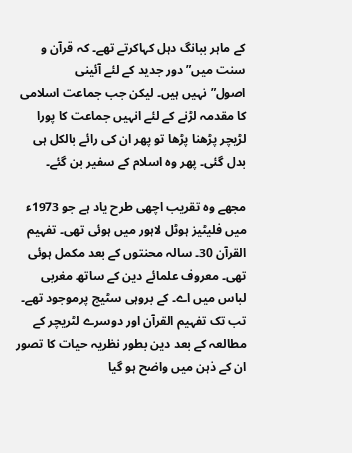کے ماہر ببانگ دہل کہاکرتے تھے۔ کہ قرآن و سنت میں”دور جدید کے لئے آئینی اصول”نہیں ہیں۔ لیکن جب جماعت اسلامی کا مقدمہ لڑنے کے لئے انہیں جماعت کا پورا لڑیچر پڑھنا پڑھا تو پھر ان کی رائے بالکل ہی بدل گئی۔ پھر وہ اسلام کے سفیر بن گئے۔

مجھے وہ تقریب اچھی طرح یاد ہے جو 1973ء میں فلیٹیز ہوٹل لاہور میں ہوئی تھی۔ تفہیم القرآن 30۔ سالہ محنتوں کے بعد مکمل ہوئی تھی۔ معروف علمائے دین کے ساتھ مغربی لباس میں اے۔ کے بروہی سٹیج پرموجود تھے۔ تب تک تفہیم القرآن اور دوسرے لٹریچر کے مطالعہ کے بعد دین بطور نظریہ حیات کا تصور ان کے ذہن میں واضح ہو گیا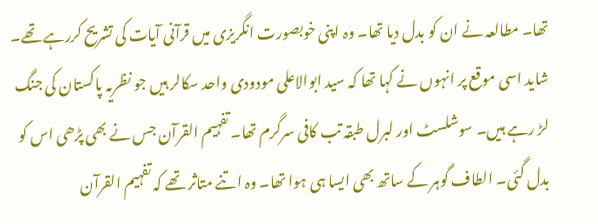تھا۔ مطالعہ نے ان کو بدل دیا تھا۔ وہ اپنی خوبصورت انگریزی میں قرآنی آیات کی تشریح کررہے تھے۔ شاید اسی موقع پر انہوں نے کہا تھا کہ سید ابوالاعلی مودودی واحد سکالر ہیں جو نظریہ پاکستان کی جنگ لڑ رہے ہیں۔ سوشلسٹ اور لبرل طبقہ تب کافی سرگرم تھا۔ تفہیم القرآن جس نے بھی پڑھی اس کو بدل گئی۔ الطاف گوہر کے ساتھ بھی ایسا ہی ہوا تھا۔ وہ اتنے متاثر تھے کہ تفہیم القرآن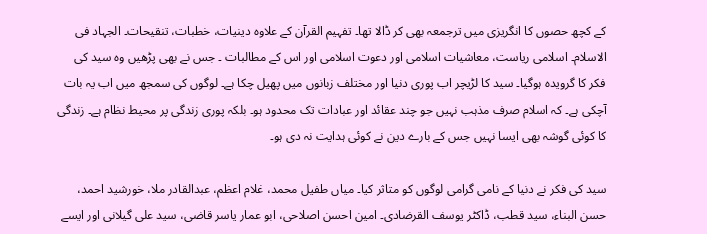کے کچھ حصوں کا انگریزی میں ترجمعہ بھی کر ڈالا تھا۔ تفہیم القرآن کے علاوہ دینیات، خطبات، تنقیحات۔ الجہاد فی الاسلام۔ اسلامی ریاست، معاشیات اسلامی اور دعوت اسلامی اور اس کے مطالبات ۔ جس نے بھی پڑھیں وہ سید کی فکر کا گرویدہ ہوگیا۔ سید کا لڑیچر اب پوری دنیا اور مختلف زبانوں میں پھیل چکا ہے۔ لوگوں کی سمجھ میں اب یہ بات آچکی ہے۔ کہ اسلام صرف مذہب نہیں جو چند عقائد اور عبادات تک محدود ہو۔ بلکہ پوری زندگی پر محیط نظام ہے۔ زندگی کا کوئی گوشہ بھی ایسا نہیں جس کے بارے دین نے کوئی ہدایت نہ دی ہو۔

سید کی فکر نے دنیا کے نامی گرامی لوگوں کو متاثر کیا۔ میاں طفیل محمد، غلام اعظم، عبدالقادر ملا، خورشید احمد، حسن البناء، سید قطب، ڈاکٹر یوسف القرضادی۔ امین احسن اصلاحی، ابو عمار یاسر قاضی، سید علی گیلانی اور ایسے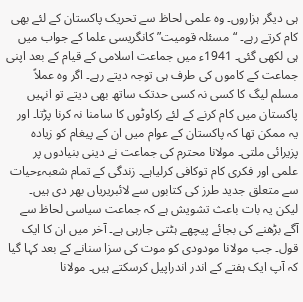ہی دیگر ہزاروں۔ وہ علمی لحاظ سے تحریک پاکستان کے لئے بھی کام کرتے رہے۔ “مسئلہ قومیت” کانگریسی علما کے جواب میں ہی لکھی گئی۔ 1941ء میں جماعت اسلامی کے قیام کے بعد اپنی جماعت کے کاموں کی طرف ہی توجہ دیتے رہے۔ اگر وہ عملاً مسلم لیگ کا کسی نہ کسی حدتک ساتھ بھی دیتے تو انہیں پاکستان میں کام کرنے کے لئے رکاوٹوں کا سامنا نہ کرنا پڑتا۔ اور یہ ممکن تھا کہ پاکستان کے عوام میں ان کے پیغام کو زیادہ پزیرائی ملتی۔ مولانا محترم کی جماعت نے دینی بنیادوں پر علمی اور فکری کام توکافی کرلیاہے۔ زندگی کے تمام شعبہءحیات سے متعلق جدید طرز کی کتابوں سے لائبریریاں بھر دی ہیں۔ لیکن یہ بات باعث تشویش ہے کہ جماعت سیاسی لحاظ سے آگے بڑھنے کی بجائے پیچھے ہٹتی جارہی ہے۔ آخر میں ان کا ایک قول۔ جب مولانا مودودی کو موت کی سزا سنانے کے بعد کہا گیا کہ آپ ایک ہفتے کے اندر اندراپیل کرسکتے ہیں۔ مولانا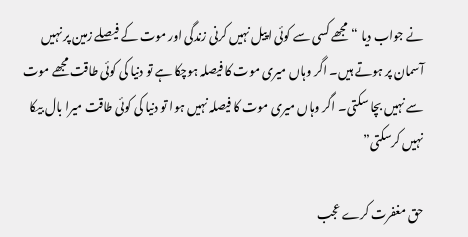نے جواب دیا “مجھے کسی سے کوئی اپیل نہیں کرنی زندگی اور موت کے فیصلے زمین پر نہیں آسمان پر ہوتے ہیں۔ اگر وہاں میری موت کا فیصلہ ہوچکا ہے تو دنیا کی کوئی طاقت مجھے موت سے نہیں بچا سکتی۔ اگر وہاں میری موت کا فیصلہ نہیں ہوا تو دنیا کی کوئی طاقت میرا بال بیکا نہیں کرسکتی”

حق مغفرت کرے عجب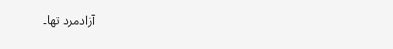آزادمرد تھا۔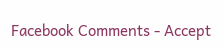Facebook Comments - Accept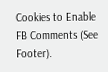Cookies to Enable FB Comments (See Footer).